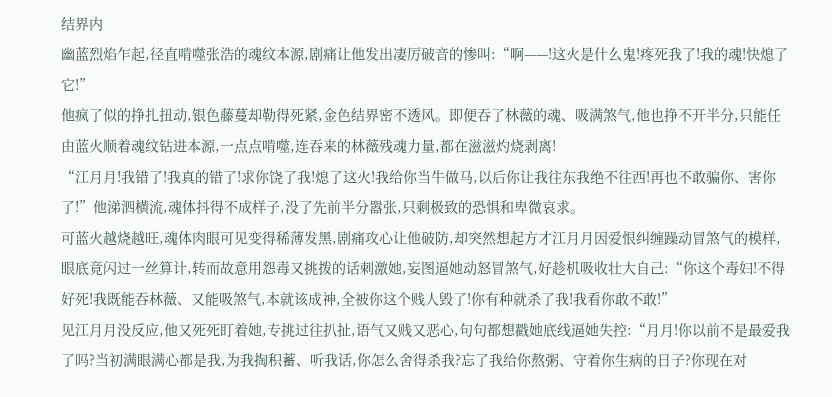结界内
幽蓝烈焰乍起,径直啃噬张浩的魂纹本源,剧痛让他发出凄厉破音的惨叫:“啊——!这火是什么鬼!疼死我了!我的魂!快熄了它!”
他疯了似的挣扎扭动,银色藤蔓却勒得死紧,金色结界密不透风。即便吞了林薇的魂、吸满煞气,他也挣不开半分,只能任由蓝火顺着魂纹钻进本源,一点点啃噬,连吞来的林薇残魂力量,都在滋滋灼烧剥离!
“江月月!我错了!我真的错了!求你饶了我!熄了这火!我给你当牛做马,以后你让我往东我绝不往西!再也不敢骗你、害你了!”他涕泗横流,魂体抖得不成样子,没了先前半分嚣张,只剩极致的恐惧和卑微哀求。
可蓝火越烧越旺,魂体肉眼可见变得稀薄发黑,剧痛攻心让他破防,却突然想起方才江月月因爱恨纠缠躁动冒煞气的模样,眼底竟闪过一丝算计,转而故意用怨毒又挑拨的话刺激她,妄图逼她动怒冒煞气,好趁机吸收壮大自己:“你这个毒妇!不得好死!我既能吞林薇、又能吸煞气,本就该成神,全被你这个贱人毁了!你有种就杀了我!我看你敢不敢!”
见江月月没反应,他又死死盯着她,专挑过往扒扯,语气又贱又恶心,句句都想戳她底线逼她失控:“月月!你以前不是最爱我了吗?当初满眼满心都是我,为我掏积蓄、听我话,你怎么舍得杀我?忘了我给你熬粥、守着你生病的日子?你现在对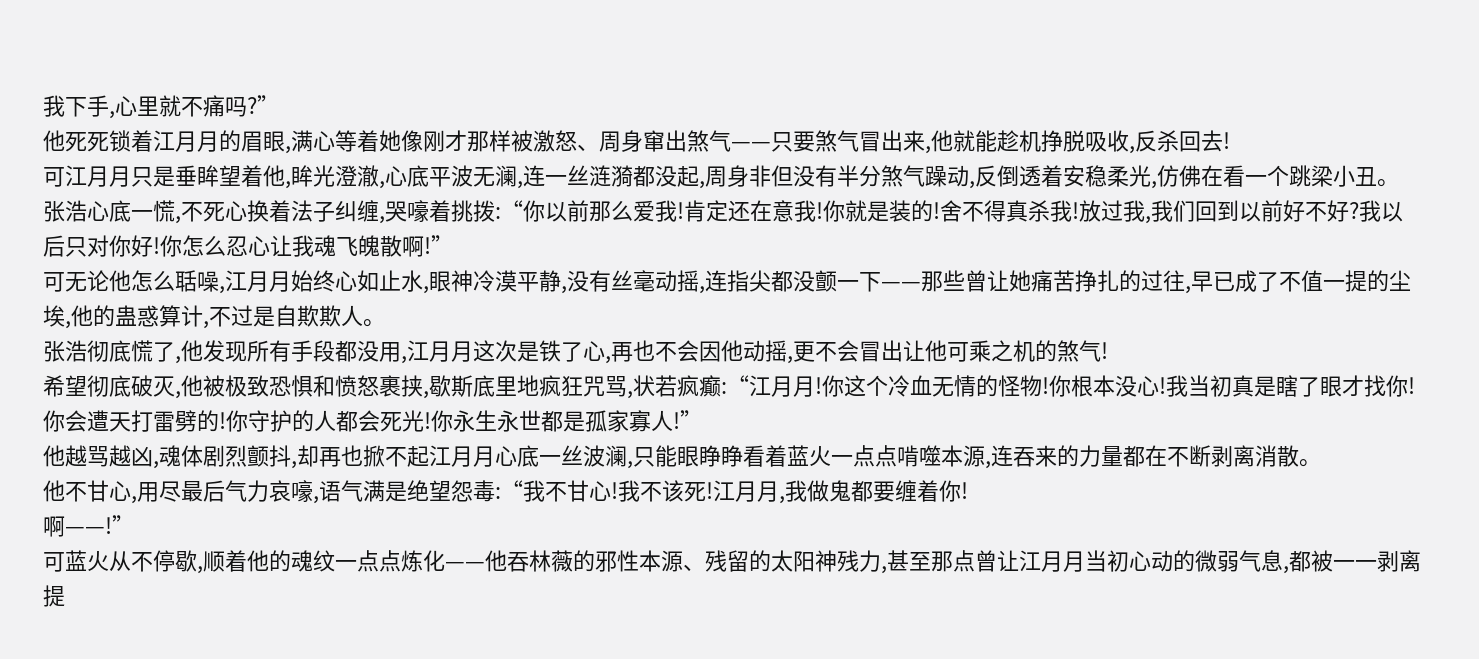我下手,心里就不痛吗?”
他死死锁着江月月的眉眼,满心等着她像刚才那样被激怒、周身窜出煞气——只要煞气冒出来,他就能趁机挣脱吸收,反杀回去!
可江月月只是垂眸望着他,眸光澄澈,心底平波无澜,连一丝涟漪都没起,周身非但没有半分煞气躁动,反倒透着安稳柔光,仿佛在看一个跳梁小丑。
张浩心底一慌,不死心换着法子纠缠,哭嚎着挑拨:“你以前那么爱我!肯定还在意我!你就是装的!舍不得真杀我!放过我,我们回到以前好不好?我以后只对你好!你怎么忍心让我魂飞魄散啊!”
可无论他怎么聒噪,江月月始终心如止水,眼神冷漠平静,没有丝毫动摇,连指尖都没颤一下——那些曾让她痛苦挣扎的过往,早已成了不值一提的尘埃,他的蛊惑算计,不过是自欺欺人。
张浩彻底慌了,他发现所有手段都没用,江月月这次是铁了心,再也不会因他动摇,更不会冒出让他可乘之机的煞气!
希望彻底破灭,他被极致恐惧和愤怒裹挟,歇斯底里地疯狂咒骂,状若疯癫:“江月月!你这个冷血无情的怪物!你根本没心!我当初真是瞎了眼才找你!你会遭天打雷劈的!你守护的人都会死光!你永生永世都是孤家寡人!”
他越骂越凶,魂体剧烈颤抖,却再也掀不起江月月心底一丝波澜,只能眼睁睁看着蓝火一点点啃噬本源,连吞来的力量都在不断剥离消散。
他不甘心,用尽最后气力哀嚎,语气满是绝望怨毒:“我不甘心!我不该死!江月月,我做鬼都要缠着你!
啊——!”
可蓝火从不停歇,顺着他的魂纹一点点炼化——他吞林薇的邪性本源、残留的太阳神残力,甚至那点曾让江月月当初心动的微弱气息,都被一一剥离提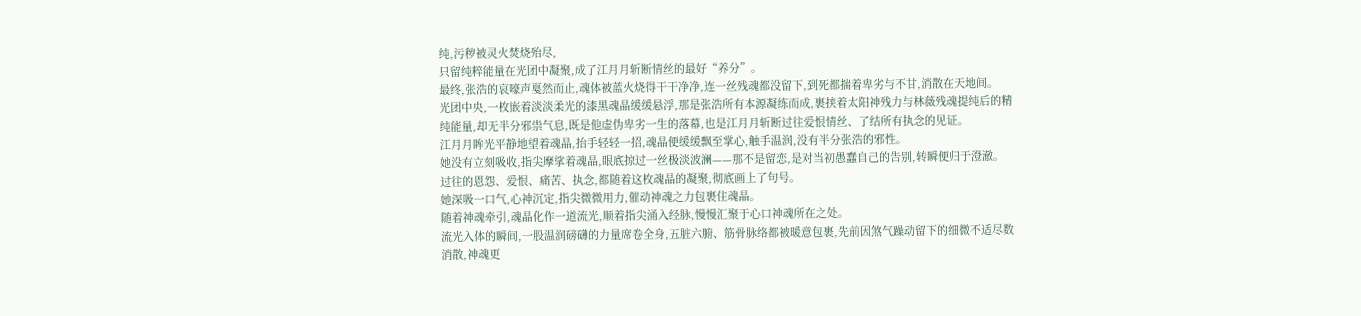纯,污秽被灵火焚烧殆尽,
只留纯粹能量在光团中凝聚,成了江月月斩断情丝的最好“养分”。
最终,张浩的哀嚎声戛然而止,魂体被蓝火烧得干干净净,连一丝残魂都没留下,到死都揣着卑劣与不甘,消散在天地间。
光团中央,一枚嵌着淡淡柔光的漆黑魂晶缓缓悬浮,那是张浩所有本源凝练而成,裹挟着太阳神残力与林薇残魂提纯后的精纯能量,却无半分邪祟气息,既是他虚伪卑劣一生的落幕,也是江月月斩断过往爱恨情丝、了结所有执念的见证。
江月月眸光平静地望着魂晶,抬手轻轻一招,魂晶便缓缓飘至掌心,触手温润,没有半分张浩的邪性。
她没有立刻吸收,指尖摩挲着魂晶,眼底掠过一丝极淡波澜——那不是留恋,是对当初愚蠢自己的告别,转瞬便归于澄澈。
过往的恩怨、爱恨、痛苦、执念,都随着这枚魂晶的凝聚,彻底画上了句号。
她深吸一口气,心神沉定,指尖微微用力,催动神魂之力包裹住魂晶。
随着神魂牵引,魂晶化作一道流光,顺着指尖涌入经脉,慢慢汇聚于心口神魂所在之处。
流光入体的瞬间,一股温润磅礴的力量席卷全身,五脏六腑、筋骨脉络都被暖意包裹,先前因煞气躁动留下的细微不适尽数消散,神魂更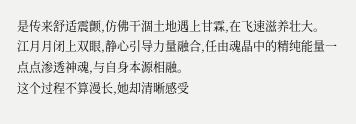是传来舒适震颤,仿佛干涸土地遇上甘霖,在飞速滋养壮大。
江月月闭上双眼,静心引导力量融合,任由魂晶中的精纯能量一点点渗透神魂,与自身本源相融。
这个过程不算漫长,她却清晰感受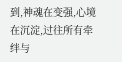到,神魂在变强,心境在沉淀,过往所有牵绊与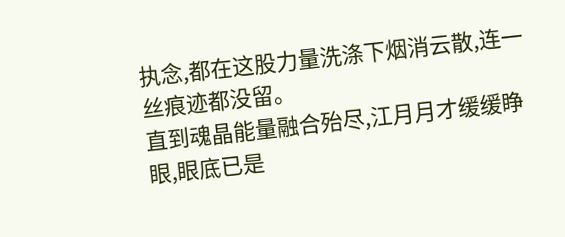执念,都在这股力量洗涤下烟消云散,连一丝痕迹都没留。
直到魂晶能量融合殆尽,江月月才缓缓睁眼,眼底已是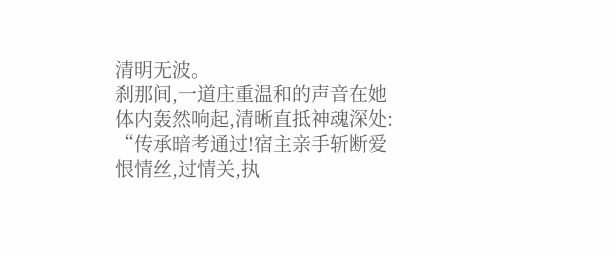清明无波。
刹那间,一道庄重温和的声音在她体内轰然响起,清晰直抵神魂深处:
“传承暗考通过!宿主亲手斩断爱恨情丝,过情关,执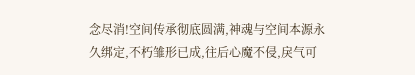念尽消!空间传承彻底圆满,神魂与空间本源永久绑定,不朽雏形已成,往后心魔不侵,戾气可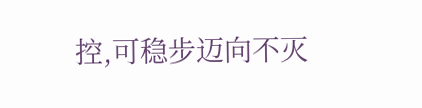控,可稳步迈向不灭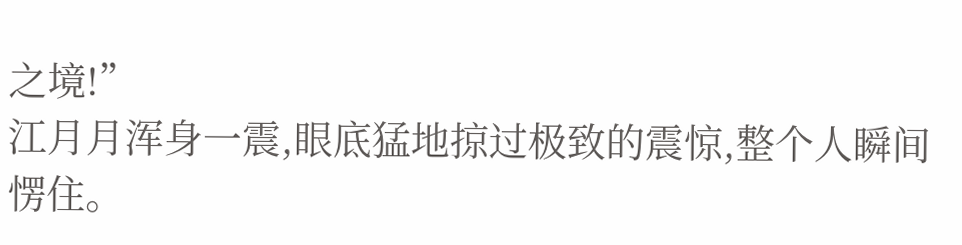之境!”
江月月浑身一震,眼底猛地掠过极致的震惊,整个人瞬间愣住。